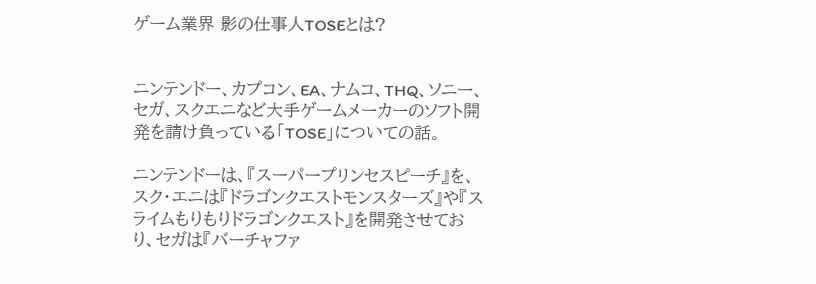ゲーム業界 影の仕事人TOSEとは?


ニンテンドー、カプコン、EA、ナムコ、THQ、ソニー、セガ、スクエニなど大手ゲームメーカーのソフト開発を請け負っている「TOSE」についての話。

ニンテンドーは、『スーパープリンセスピーチ』を、スク・エニは『ドラゴンクエストモンスターズ』や『スライムもりもりドラゴンクエスト』を開発させており、セガは『バーチャファ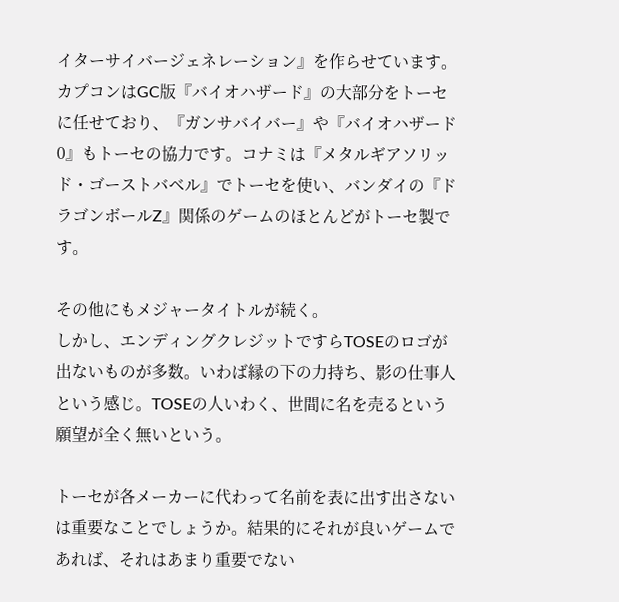イターサイバージェネレーション』を作らせています。カプコンはGC版『バイオハザード』の大部分をトーセに任せており、『ガンサバイバー』や『バイオハザード0』もトーセの協力です。コナミは『メタルギアソリッド・ゴーストバベル』でトーセを使い、バンダイの『ドラゴンボールZ』関係のゲームのほとんどがトーセ製です。

その他にもメジャータイトルが続く。
しかし、エンディングクレジットですらTOSEのロゴが出ないものが多数。いわば縁の下の力持ち、影の仕事人という感じ。TOSEの人いわく、世間に名を売るという願望が全く無いという。

トーセが各メーカーに代わって名前を表に出す出さないは重要なことでしょうか。結果的にそれが良いゲームであれば、それはあまり重要でない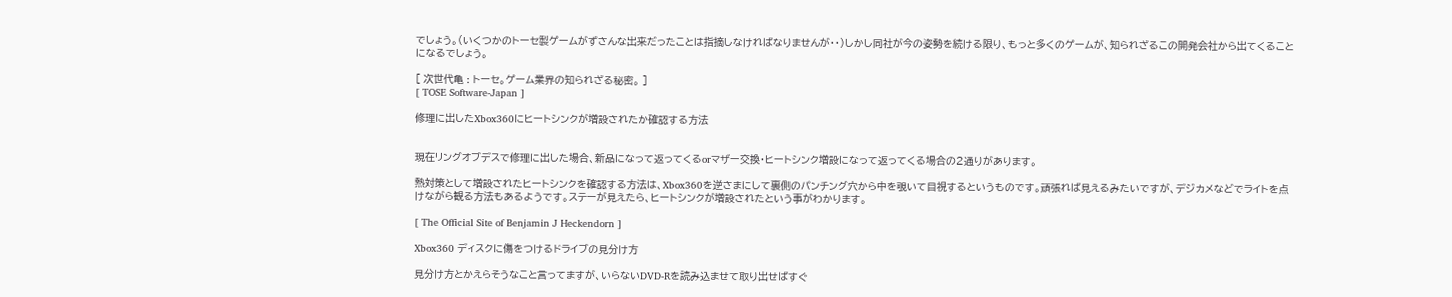でしょう。(いくつかのトーセ製ゲームがずさんな出来だったことは指摘しなければなりませんが・・)しかし同社が今の姿勢を続ける限り、もっと多くのゲームが、知られざるこの開発会社から出てくることになるでしょう。

[ 次世代亀 : トーセ。ゲーム業界の知られざる秘密。 ]
[ TOSE Software-Japan ]

修理に出したXbox360にヒートシンクが増設されたか確認する方法


現在リングオブデスで修理に出した場合、新品になって返ってくるorマザー交換・ヒートシンク増設になって返ってくる場合の2通りがあります。

熱対策として増設されたヒートシンクを確認する方法は、Xbox360を逆さまにして裏側のパンチング穴から中を覗いて目視するというものです。頑張れば見えるみたいですが、デジカメなどでライトを点けながら観る方法もあるようです。ステーが見えたら、ヒートシンクが増設されたという事がわかります。

[ The Official Site of Benjamin J Heckendorn ]

Xbox360 ディスクに傷をつけるドライブの見分け方

見分け方とかえらそうなこと言ってますが、いらないDVD-Rを読み込ませて取り出せばすぐ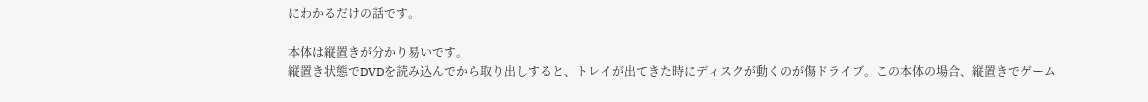にわかるだけの話です。

本体は縦置きが分かり易いです。
縦置き状態でDVDを読み込んでから取り出しすると、トレイが出てきた時にディスクが動くのが傷ドライブ。この本体の場合、縦置きでゲーム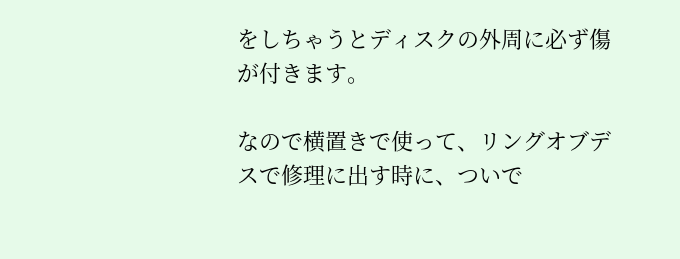をしちゃうとディスクの外周に必ず傷が付きます。

なので横置きで使って、リングオブデスで修理に出す時に、ついで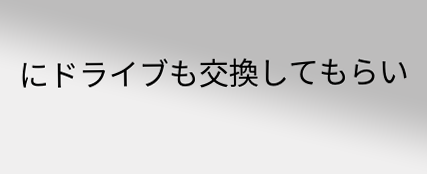にドライブも交換してもらい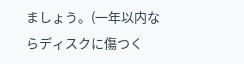ましょう。(一年以内ならディスクに傷つく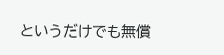というだけでも無償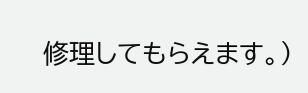修理してもらえます。)